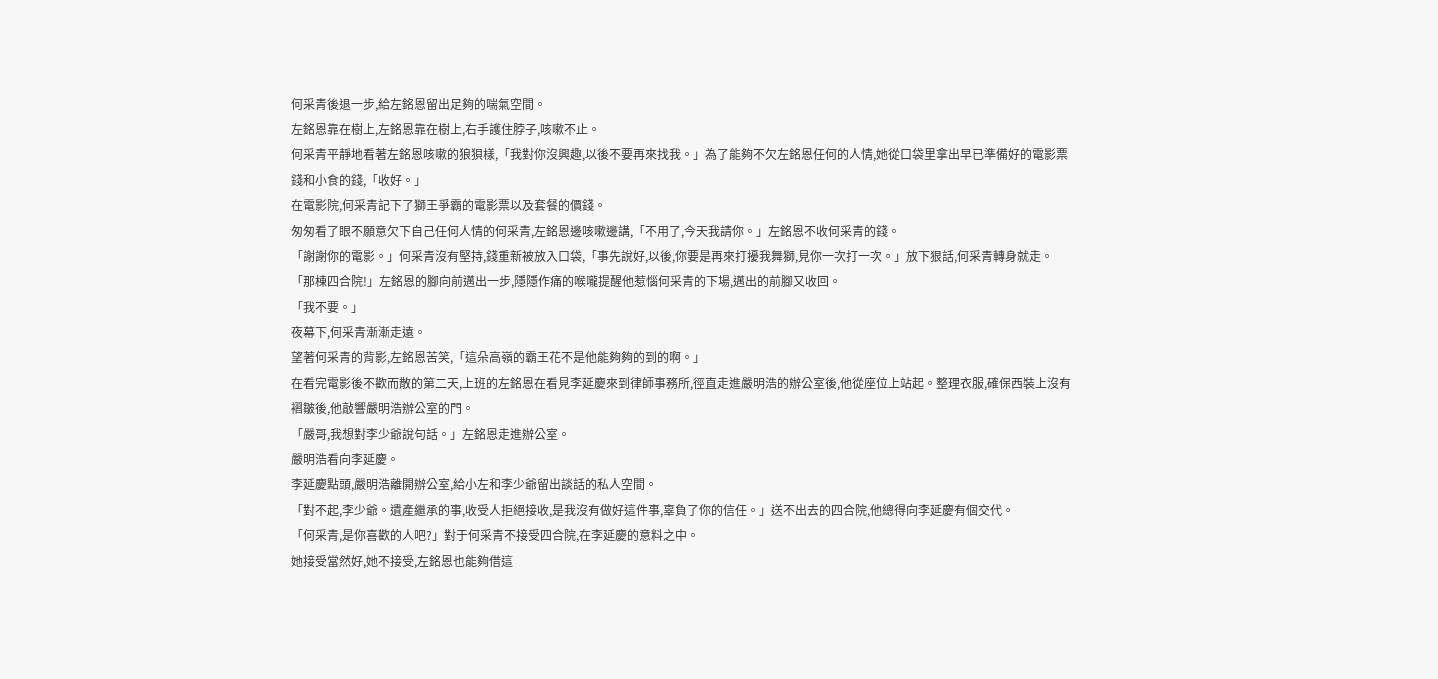何采青後退一步,給左銘恩留出足夠的喘氣空間。
左銘恩靠在樹上,左銘恩靠在樹上,右手護住脖子,咳嗽不止。
何采青平靜地看著左銘恩咳嗽的狼狽樣,「我對你沒興趣,以後不要再來找我。」為了能夠不欠左銘恩任何的人情,她從口袋里拿出早已準備好的電影票錢和小食的錢,「收好。」
在電影院,何采青記下了獅王爭霸的電影票以及套餐的價錢。
匆匆看了眼不願意欠下自己任何人情的何采青,左銘恩邊咳嗽邊講,「不用了,今天我請你。」左銘恩不收何采青的錢。
「謝謝你的電影。」何采青沒有堅持,錢重新被放入口袋,「事先說好,以後,你要是再來打擾我舞獅,見你一次打一次。」放下狠話,何采青轉身就走。
「那棟四合院!」左銘恩的腳向前邁出一步,隱隱作痛的喉嚨提醒他惹惱何采青的下場,邁出的前腳又收回。
「我不要。」
夜幕下,何采青漸漸走遠。
望著何采青的背影,左銘恩苦笑,「這朵高嶺的霸王花不是他能夠夠的到的啊。」
在看完電影後不歡而散的第二天,上班的左銘恩在看見李延慶來到律師事務所,徑直走進嚴明浩的辦公室後,他從座位上站起。整理衣服,確保西裝上沒有褶皺後,他敲響嚴明浩辦公室的門。
「嚴哥,我想對李少爺說句話。」左銘恩走進辦公室。
嚴明浩看向李延慶。
李延慶點頭,嚴明浩離開辦公室,給小左和李少爺留出談話的私人空間。
「對不起,李少爺。遺產繼承的事,收受人拒絕接收,是我沒有做好這件事,辜負了你的信任。」送不出去的四合院,他總得向李延慶有個交代。
「何采青,是你喜歡的人吧?」對于何采青不接受四合院,在李延慶的意料之中。
她接受當然好,她不接受,左銘恩也能夠借這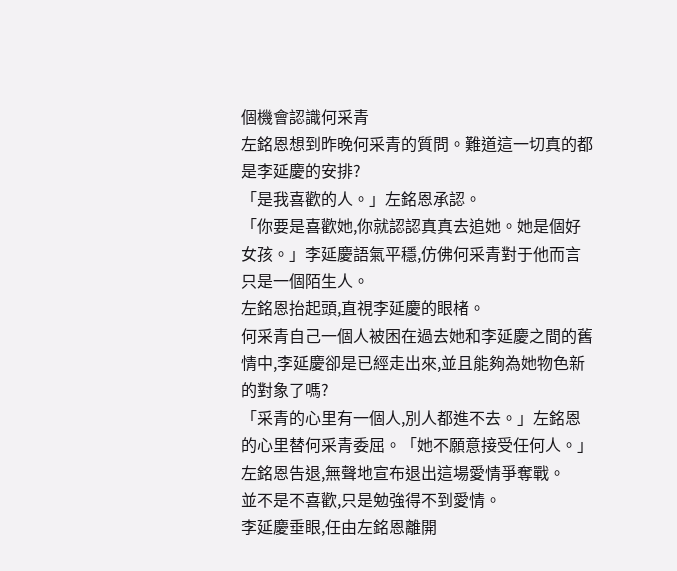個機會認識何采青
左銘恩想到昨晚何采青的質問。難道這一切真的都是李延慶的安排?
「是我喜歡的人。」左銘恩承認。
「你要是喜歡她,你就認認真真去追她。她是個好女孩。」李延慶語氣平穩,仿佛何采青對于他而言只是一個陌生人。
左銘恩抬起頭,直視李延慶的眼楮。
何采青自己一個人被困在過去她和李延慶之間的舊情中,李延慶卻是已經走出來,並且能夠為她物色新的對象了嗎?
「采青的心里有一個人,別人都進不去。」左銘恩的心里替何采青委屈。「她不願意接受任何人。」
左銘恩告退,無聲地宣布退出這場愛情爭奪戰。
並不是不喜歡,只是勉強得不到愛情。
李延慶垂眼,任由左銘恩離開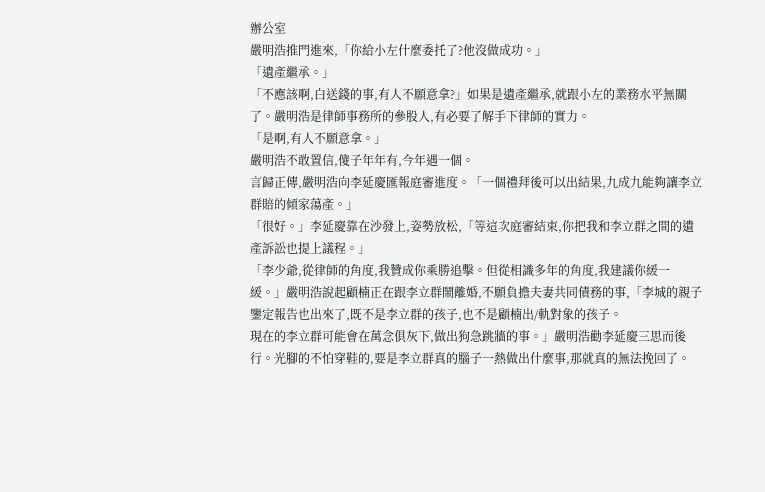辦公室
嚴明浩推門進來,「你給小左什麼委托了?他沒做成功。」
「遺產繼承。」
「不應該啊,白送錢的事,有人不願意拿?」如果是遺產繼承,就跟小左的業務水平無關了。嚴明浩是律師事務所的參股人,有必要了解手下律師的實力。
「是啊,有人不願意拿。」
嚴明浩不敢置信,傻子年年有,今年遇一個。
言歸正傳,嚴明浩向李延慶匯報庭審進度。「一個禮拜後可以出結果,九成九能夠讓李立群賠的傾家蕩產。」
「很好。」李延慶靠在沙發上,姿勢放松,「等這次庭審結束,你把我和李立群之間的遺產訴訟也提上議程。」
「李少爺,從律師的角度,我贊成你乘勝追擊。但從相識多年的角度,我建議你緩一緩。」嚴明浩說起顧楠正在跟李立群鬧離婚,不願負擔夫妻共同債務的事,「李城的親子鑒定報告也出來了,既不是李立群的孩子,也不是顧楠出/軌對象的孩子。
現在的李立群可能會在萬念俱灰下,做出狗急跳牆的事。」嚴明浩勸李延慶三思而後行。光腳的不怕穿鞋的,要是李立群真的腦子一熱做出什麼事,那就真的無法挽回了。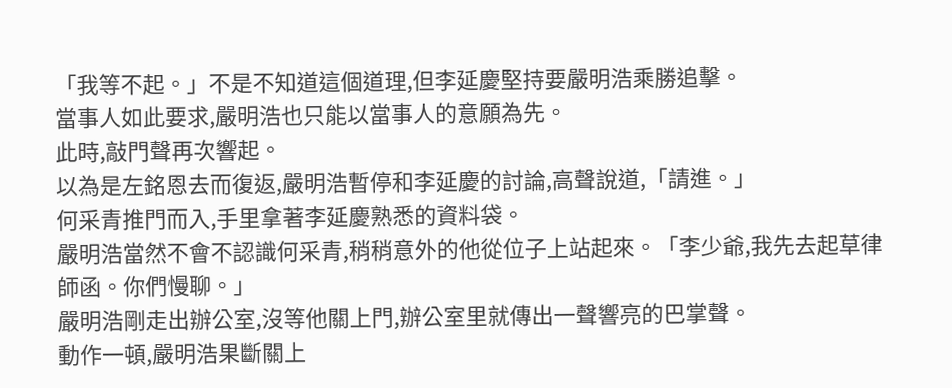「我等不起。」不是不知道這個道理,但李延慶堅持要嚴明浩乘勝追擊。
當事人如此要求,嚴明浩也只能以當事人的意願為先。
此時,敲門聲再次響起。
以為是左銘恩去而復返,嚴明浩暫停和李延慶的討論,高聲說道,「請進。」
何采青推門而入,手里拿著李延慶熟悉的資料袋。
嚴明浩當然不會不認識何采青,稍稍意外的他從位子上站起來。「李少爺,我先去起草律師函。你們慢聊。」
嚴明浩剛走出辦公室,沒等他關上門,辦公室里就傳出一聲響亮的巴掌聲。
動作一頓,嚴明浩果斷關上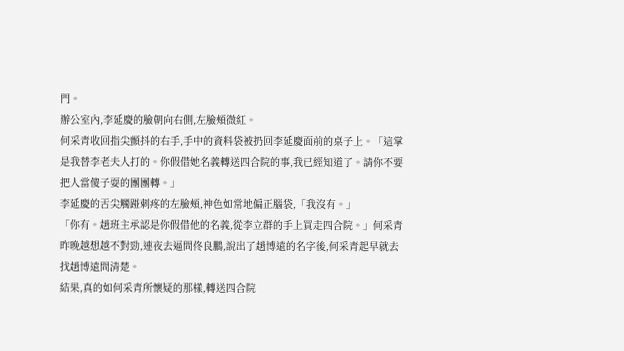門。
辦公室內,李延慶的臉朝向右側,左臉頰微紅。
何采青收回指尖顫抖的右手,手中的資料袋被扔回李延慶面前的桌子上。「這掌是我替李老夫人打的。你假借她名義轉送四合院的事,我已經知道了。請你不要把人當傻子耍的團團轉。」
李延慶的舌尖觸踫刺疼的左臉頰,神色如常地偏正腦袋,「我沒有。」
「你有。趙班主承認是你假借他的名義,從李立群的手上買走四合院。」何采青昨晚越想越不對勁,連夜去逼問佟良鵬,說出了趙博遠的名字後,何采青起早就去找趙博遠問清楚。
結果,真的如何采青所懷疑的那樣,轉送四合院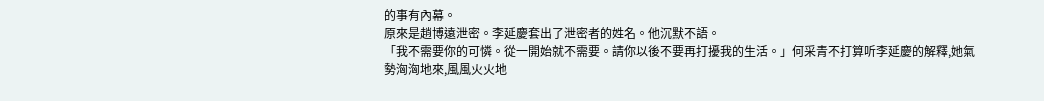的事有內幕。
原來是趙博遠泄密。李延慶套出了泄密者的姓名。他沉默不語。
「我不需要你的可憐。從一開始就不需要。請你以後不要再打擾我的生活。」何采青不打算听李延慶的解釋,她氣勢洶洶地來,風風火火地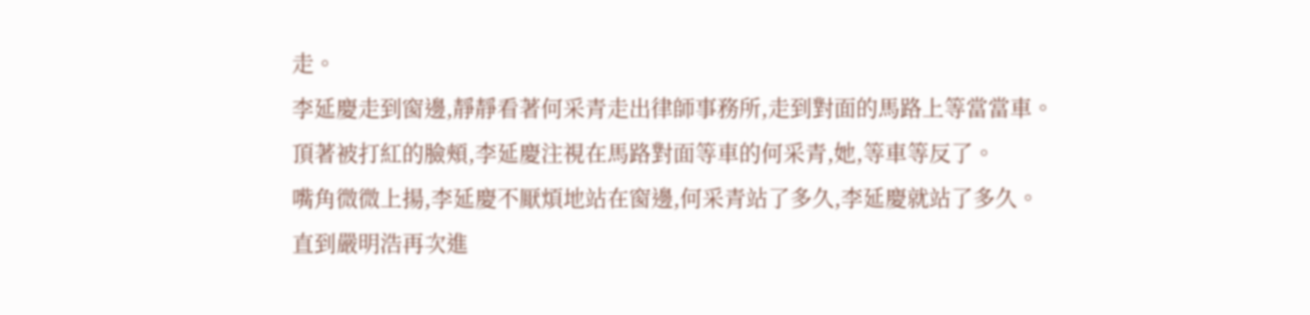走。
李延慶走到窗邊,靜靜看著何采青走出律師事務所,走到對面的馬路上等當當車。
頂著被打紅的臉頰,李延慶注視在馬路對面等車的何采青,她,等車等反了。
嘴角微微上揚,李延慶不厭煩地站在窗邊,何采青站了多久,李延慶就站了多久。
直到嚴明浩再次進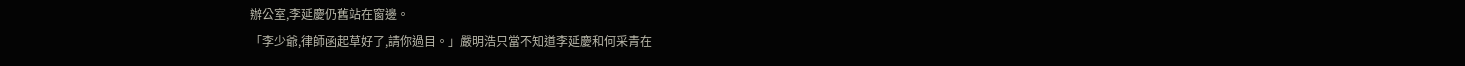辦公室,李延慶仍舊站在窗邊。
「李少爺,律師函起草好了,請你過目。」嚴明浩只當不知道李延慶和何采青在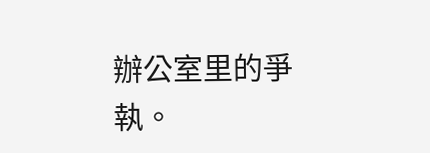辦公室里的爭執。